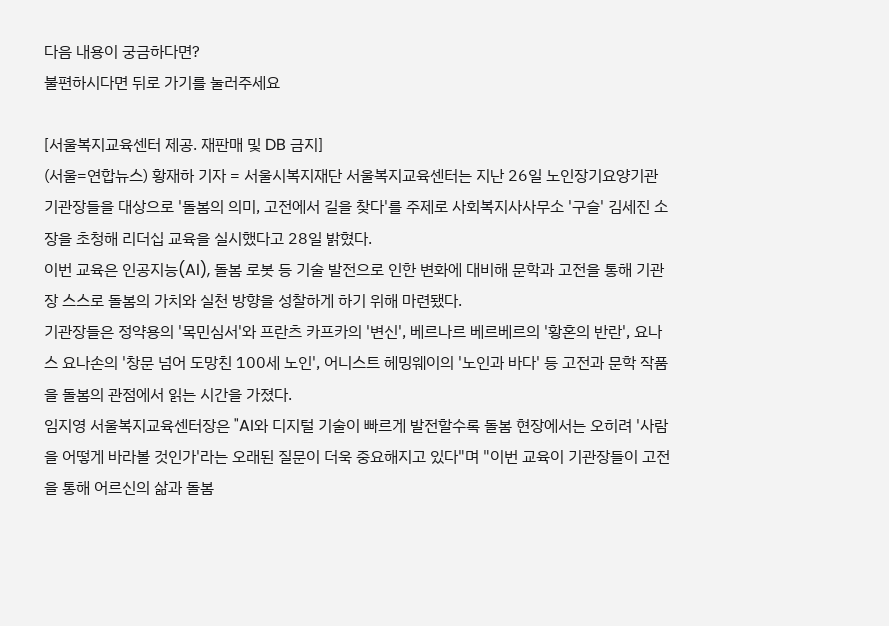다음 내용이 궁금하다면?
불편하시다면 뒤로 가기를 눌러주세요

[서울복지교육센터 제공. 재판매 및 DB 금지]
(서울=연합뉴스) 황재하 기자 = 서울시복지재단 서울복지교육센터는 지난 26일 노인장기요양기관 기관장들을 대상으로 '돌봄의 의미, 고전에서 길을 찾다'를 주제로 사회복지사사무소 '구슬' 김세진 소장을 초청해 리더십 교육을 실시했다고 28일 밝혔다.
이번 교육은 인공지능(AI), 돌봄 로봇 등 기술 발전으로 인한 변화에 대비해 문학과 고전을 통해 기관장 스스로 돌봄의 가치와 실천 방향을 성찰하게 하기 위해 마련됐다.
기관장들은 정약용의 '목민심서'와 프란츠 카프카의 '변신', 베르나르 베르베르의 '황혼의 반란', 요나스 요나손의 '창문 넘어 도망친 100세 노인', 어니스트 헤밍웨이의 '노인과 바다' 등 고전과 문학 작품을 돌봄의 관점에서 읽는 시간을 가졌다.
임지영 서울복지교육센터장은 "AI와 디지털 기술이 빠르게 발전할수록 돌봄 현장에서는 오히려 '사람을 어떻게 바라볼 것인가'라는 오래된 질문이 더욱 중요해지고 있다"며 "이번 교육이 기관장들이 고전을 통해 어르신의 삶과 돌봄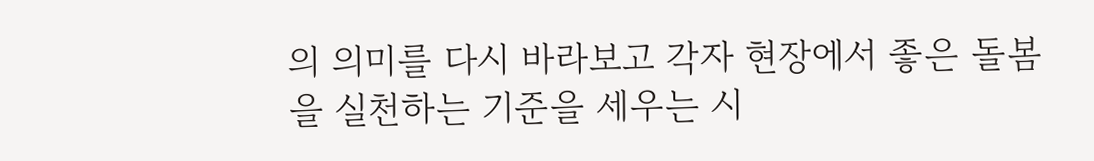의 의미를 다시 바라보고 각자 현장에서 좋은 돌봄을 실천하는 기준을 세우는 시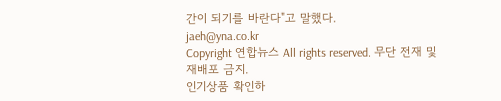간이 되기를 바란다"고 말했다.
jaeh@yna.co.kr
Copyright 연합뉴스 All rights reserved. 무단 전재 및 재배포 금지.
인기상품 확인하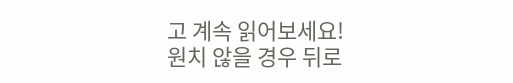고 계속 읽어보세요!
원치 않을 경우 뒤로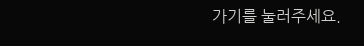가기를 눌러주세요.